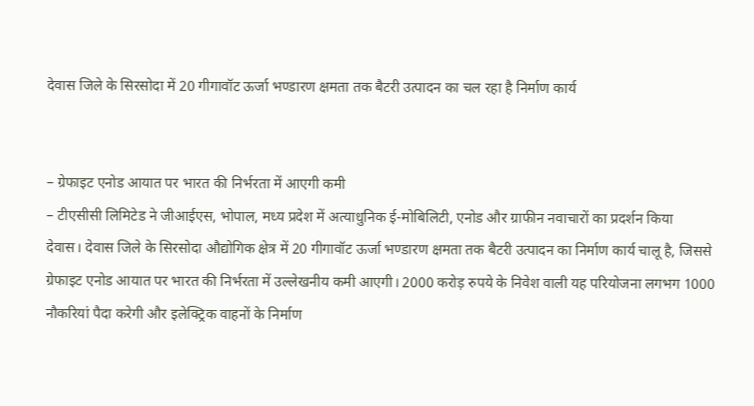देवास जिले के सिरसोदा में 20 गीगावॉट ऊर्जा भण्डारण क्षमता तक बैटरी उत्पादन का चल रहा है निर्माण कार्य


– ग्रेफाइट एनोड आयात पर भारत की निर्भरता में आएगी कमी
– टीएसीसी लिमिटेड ने जीआईएस, भोपाल, मध्य प्रदेश में अत्याधुनिक ई-मोबिलिटी, एनोड और ग्राफीन नवाचारों का प्रदर्शन किया
देवास। देवास जिले के सिरसोदा औद्योगिक क्षेत्र में 20 गीगावॉट ऊर्जा भण्डारण क्षमता तक बैटरी उत्पादन का निर्माण कार्य चालू है, जिससे ग्रेफाइट एनोड आयात पर भारत की निर्भरता में उल्लेखनीय कमी आएगी। 2000 करोड़ रुपये के निवेश वाली यह परियोजना लगभग 1000 नौकरियां पैदा करेगी और इलेक्ट्रिक वाहनों के निर्माण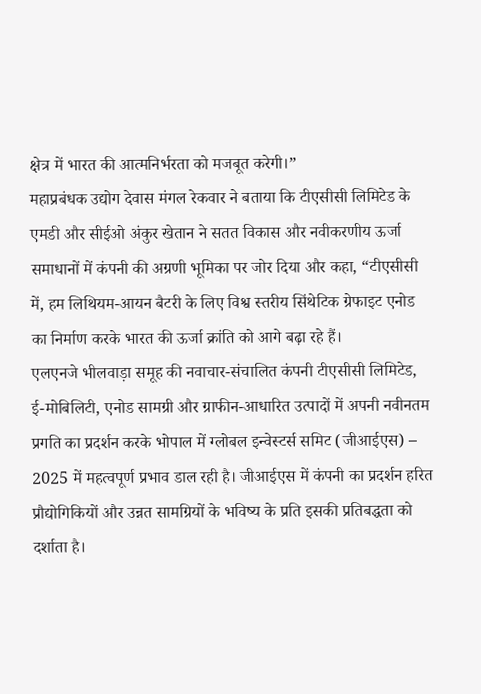क्षेत्र में भारत की आत्मनिर्भरता को मजबूत करेगी।”
महाप्रबंधक उद्योग देवास मंगल रेकवार ने बताया कि टीएसीसी लिमिटेड के एमडी और सीईओ अंकुर खेतान ने सतत विकास और नवीकरणीय ऊर्जा समाधानों में कंपनी की अग्रणी भूमिका पर जोर दिया और कहा, “टीएसीसी में, हम लिथियम-आयन बैटरी के लिए विश्व स्तरीय सिंथेटिक ग्रेफाइट एनोड का निर्माण करके भारत की ऊर्जा क्रांति को आगे बढ़ा रहे हैं।
एलएनजे भीलवाड़ा समूह की नवाचार-संचालित कंपनी टीएसीसी लिमिटेड, ई-मोबिलिटी, एनोड सामग्री और ग्राफीन-आधारित उत्पादों में अपनी नवीनतम प्रगति का प्रदर्शन करके भोपाल में ग्लोबल इन्वेस्टर्स समिट (जीआईएस) – 2025 में महत्वपूर्ण प्रभाव डाल रही है। जीआईएस में कंपनी का प्रदर्शन हरित प्रौद्योगिकियों और उन्नत सामग्रियों के भविष्य के प्रति इसकी प्रतिबद्धता को दर्शाता है।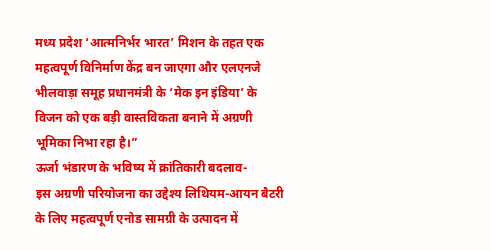मध्य प्रदेश ‘आत्मनिर्भर भारत’ मिशन के तहत एक महत्वपूर्ण विनिर्माण केंद्र बन जाएगा और एलएनजे भीलवाड़ा समूह प्रधानमंत्री के ‘मेक इन इंडिया’ के विजन को एक बड़ी वास्तविकता बनाने में अग्रणी भूमिका निभा रहा है।”
ऊर्जा भंडारण के भविष्य में क्रांतिकारी बदलाव-
इस अग्रणी परियोजना का उद्देश्य लिथियम-आयन बैटरी के लिए महत्वपूर्ण एनोड सामग्री के उत्पादन में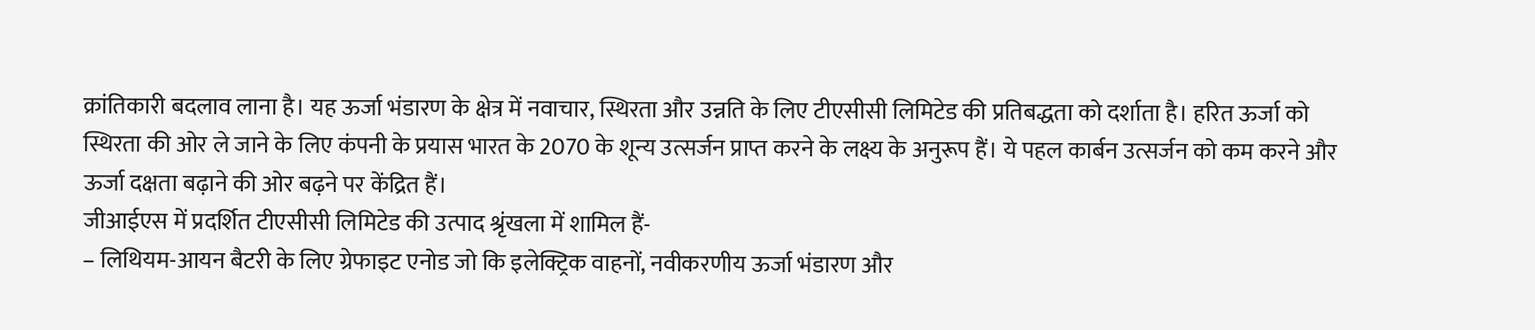क्रांतिकारी बदलाव लाना है। यह ऊर्जा भंडारण के क्षेत्र में नवाचार, स्थिरता और उन्नति के लिए टीएसीसी लिमिटेड की प्रतिबद्धता को दर्शाता है। हरित ऊर्जा को स्थिरता की ओर ले जाने के लिए कंपनी के प्रयास भारत के 2070 के शून्य उत्सर्जन प्राप्त करने के लक्ष्य के अनुरूप हैं। ये पहल कार्बन उत्सर्जन को कम करने और ऊर्जा दक्षता बढ़ाने की ओर बढ़ने पर केंद्रित हैं।
जीआईएस में प्रदर्शित टीएसीसी लिमिटेड की उत्पाद श्रृंखला में शामिल हैं-
– लिथियम-आयन बैटरी के लिए ग्रेफाइट एनोड जो कि इलेक्ट्रिक वाहनों, नवीकरणीय ऊर्जा भंडारण और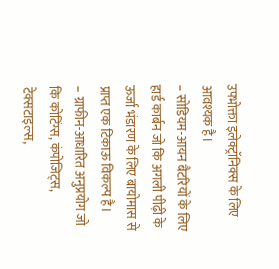उपभोक्ता इलेक्ट्रॉनिक्स के लिए आवश्यक है।
– सोडियम-आयन बैटरियों के लिए हार्ड कार्बन जो कि अगली पीढ़ी के ऊर्जा भंडारण के लिए बायोमास से प्राप्त एक टिकाऊ विकल्प है।
– ग्राफीन-आधारित अनुप्रयोग जो कि कोटिंग्स, कंपोजिट्स, टेक्सटाइल्स,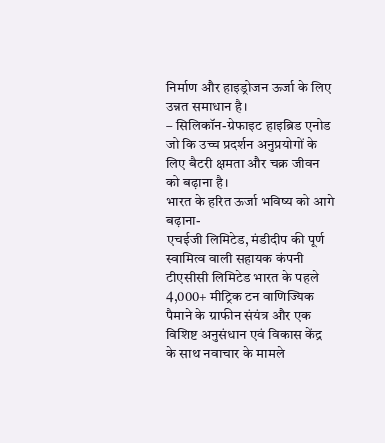निर्माण और हाइड्रोजन ऊर्जा के लिए उन्नत समाधान है।
– सिलिकॉन-ग्रेफाइट हाइब्रिड एनोड जो कि उच्च प्रदर्शन अनुप्रयोगों के लिए बैटरी क्षमता और चक्र जीवन को बढ़ाना है।
भारत के हरित ऊर्जा भविष्य को आगे बढ़ाना-
एचईजी लिमिटेड, मंडीदीप की पूर्ण स्वामित्व वाली सहायक कंपनी टीएसीसी लिमिटेड भारत के पहले 4,000+ मीट्रिक टन वाणिज्यिक पैमाने के ग्राफीन संयंत्र और एक विशिष्ट अनुसंधान एवं विकास केंद्र के साथ नवाचार के मामले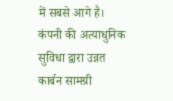में सबसे आगे है। कंपनी की अत्याधुनिक सुविधा द्वारा उन्नत कार्बन सामग्री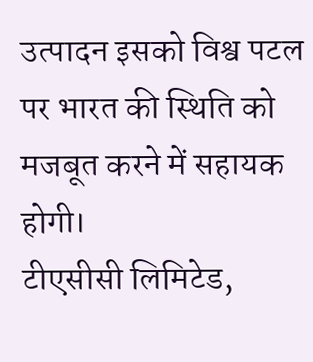उत्पादन इसको विश्व पटल पर भारत की स्थिति को मजबूत करने में सहायक होगी।
टीएसीसी लिमिटेड,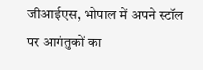जीआईएस, भोपाल में अपने स्टॉल पर आगंतुकों का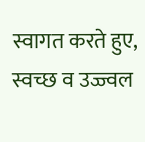स्वागत करते हुए, स्वच्छ व उज्ज्वल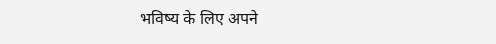भविष्य के लिए अपने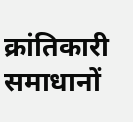क्रांतिकारी समाधानों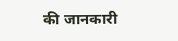की जानकारी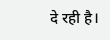दे रही है।